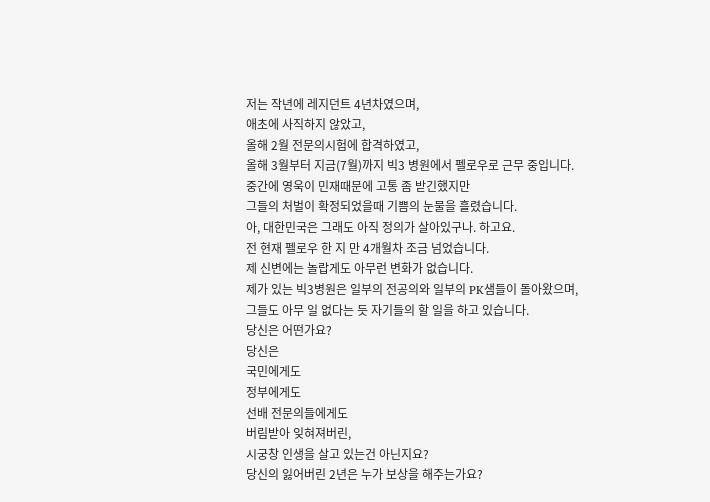저는 작년에 레지던트 4년차였으며,
애초에 사직하지 않았고,
올해 2월 전문의시험에 합격하였고,
올해 3월부터 지금(7월)까지 빅3 병원에서 펠로우로 근무 중입니다.
중간에 영욱이 민재때문에 고통 좀 받긴했지만
그들의 처벌이 확정되었을때 기쁨의 눈물을 흘렸습니다.
아, 대한민국은 그래도 아직 정의가 살아있구나. 하고요.
전 현재 펠로우 한 지 만 4개월차 조금 넘었습니다.
제 신변에는 놀랍게도 아무런 변화가 없습니다.
제가 있는 빅3병원은 일부의 전공의와 일부의 PK샘들이 돌아왔으며,
그들도 아무 일 없다는 듯 자기들의 할 일을 하고 있습니다.
당신은 어떤가요?
당신은
국민에게도
정부에게도
선배 전문의들에게도
버림받아 잊혀져버린,
시궁창 인생을 살고 있는건 아닌지요?
당신의 잃어버린 2년은 누가 보상을 해주는가요?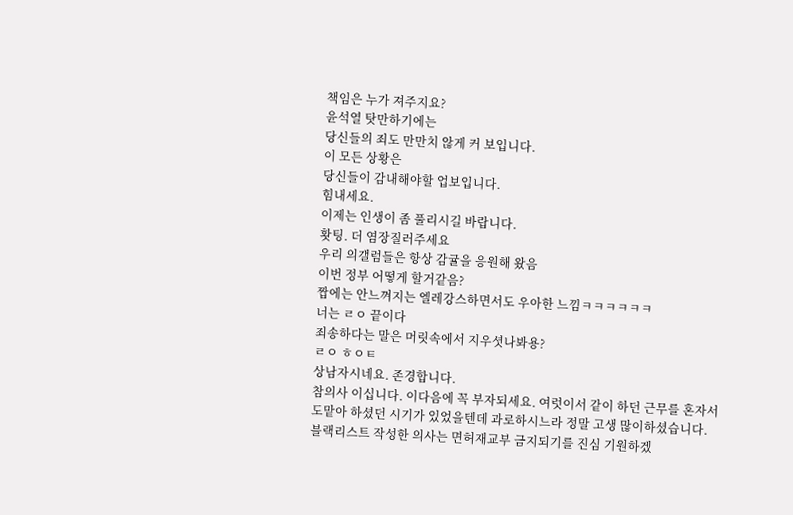책임은 누가 져주지요?
윤석열 탓만하기에는
당신들의 죄도 만만치 않게 커 보입니다.
이 모든 상황은
당신들이 감내해야할 업보입니다.
힘내세요.
이제는 인생이 좀 풀리시길 바랍니다.
홧팅. 더 염장질러주세요
우리 의갤럼들은 항상 감귤을 응원해 왔음
이번 정부 어떻게 할거같음?
짭에는 안느껴지는 엘레강스하면서도 우아한 느낌ㅋㅋㅋㅋㅋㅋ
너는 ㄹㅇ 끝이다
죄송하다는 말은 머릿속에서 지우셧나봐용?
ㄹㅇ ㅎㅇㅌ
상남자시네요. 존경합니다.
참의사 이십니다. 이다음에 꼭 부자되세요. 여럿이서 같이 하던 근무를 혼자서 도맡아 하셨던 시기가 있었을텐데 과로하시느라 정말 고생 많이하셨습니다. 블랙리스트 작성한 의사는 면허재교부 금지되기를 진심 기원하겠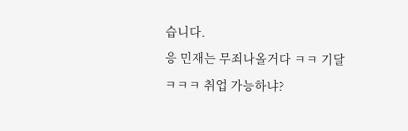습니다.
응 민재는 무죄나올거다 ㅋㅋ 기달
ㅋㅋㅋ 취업 가능하냐?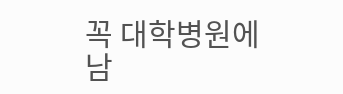꼭 대학병원에 남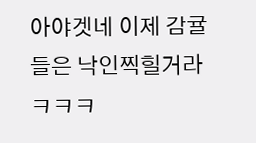아야겟네 이제 감귤들은 낙인찍힐거라 ㅋㅋㅋ